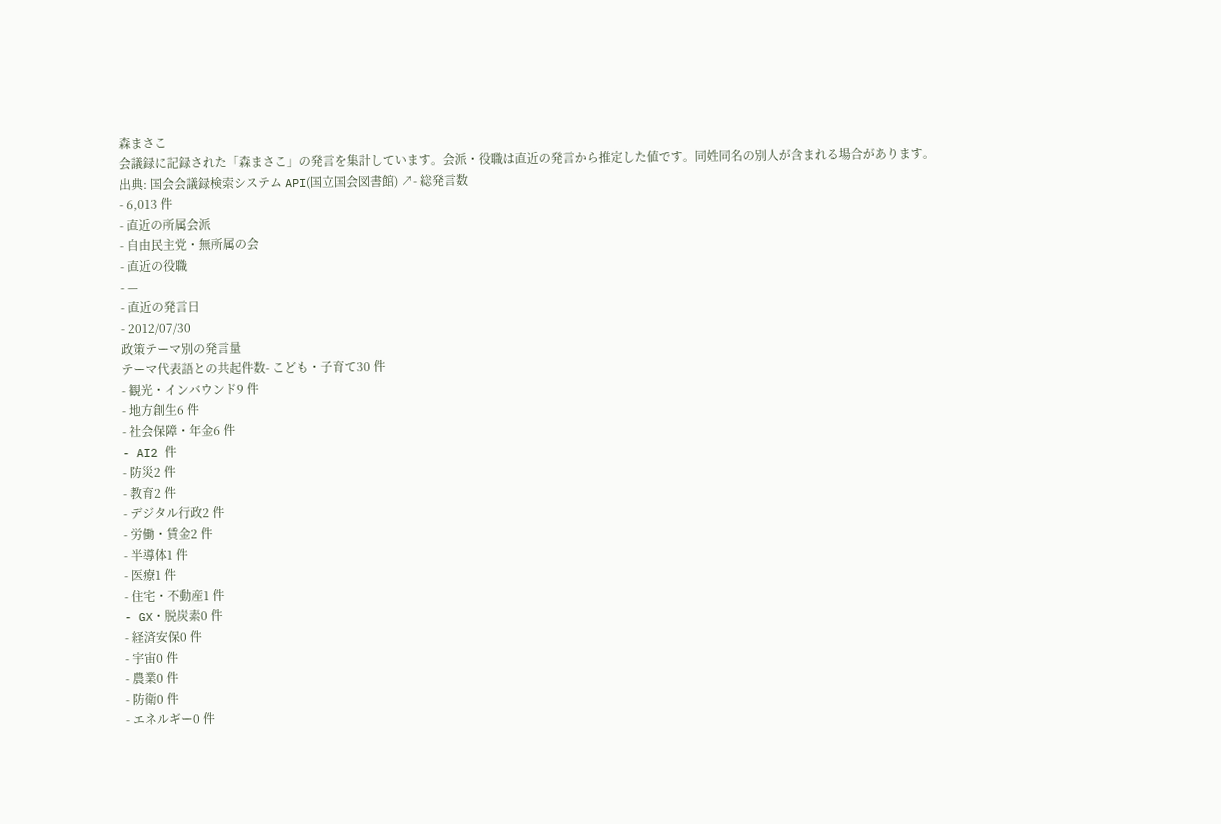森まさこ
会議録に記録された「森まさこ」の発言を集計しています。会派・役職は直近の発言から推定した値です。同姓同名の別人が含まれる場合があります。
出典: 国会会議録検索システム API(国立国会図書館) ↗- 総発言数
- 6,013 件
- 直近の所属会派
- 自由民主党・無所属の会
- 直近の役職
- —
- 直近の発言日
- 2012/07/30
政策テーマ別の発言量
テーマ代表語との共起件数- こども・子育て30 件
- 観光・インバウンド9 件
- 地方創生6 件
- 社会保障・年金6 件
- AI2 件
- 防災2 件
- 教育2 件
- デジタル行政2 件
- 労働・賃金2 件
- 半導体1 件
- 医療1 件
- 住宅・不動産1 件
- GX・脱炭素0 件
- 経済安保0 件
- 宇宙0 件
- 農業0 件
- 防衛0 件
- エネルギー0 件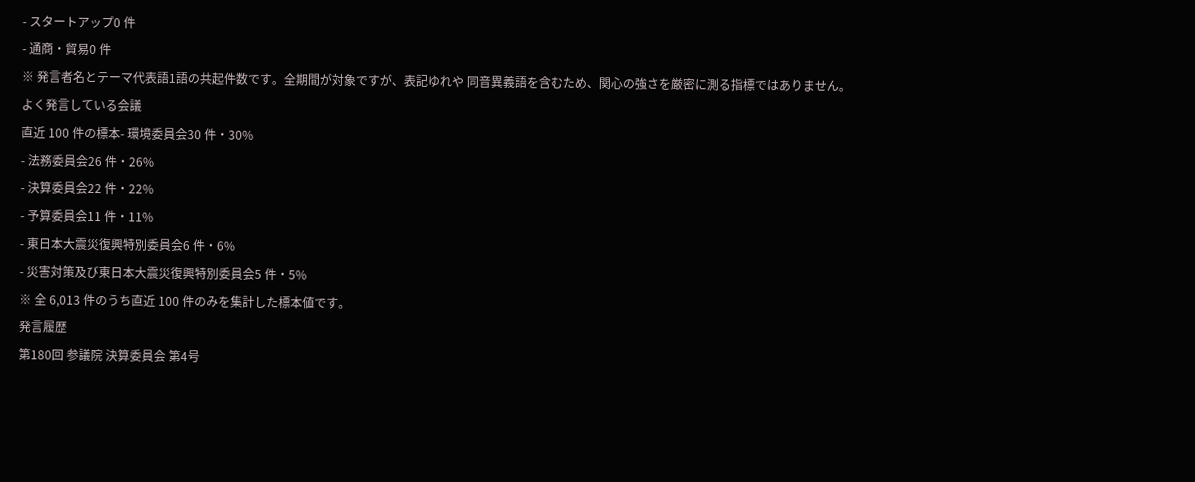- スタートアップ0 件
- 通商・貿易0 件
※ 発言者名とテーマ代表語1語の共起件数です。全期間が対象ですが、表記ゆれや 同音異義語を含むため、関心の強さを厳密に測る指標ではありません。
よく発言している会議
直近 100 件の標本- 環境委員会30 件・30%
- 法務委員会26 件・26%
- 決算委員会22 件・22%
- 予算委員会11 件・11%
- 東日本大震災復興特別委員会6 件・6%
- 災害対策及び東日本大震災復興特別委員会5 件・5%
※ 全 6,013 件のうち直近 100 件のみを集計した標本値です。
発言履歴
第180回 参議院 決算委員会 第4号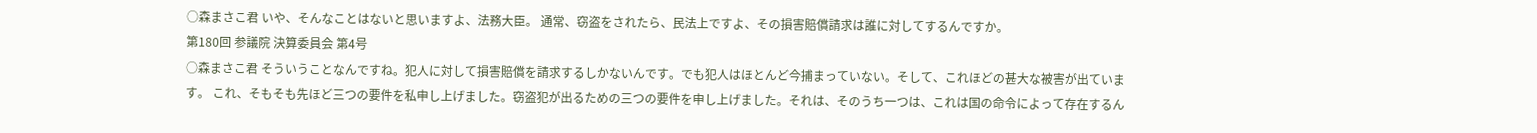○森まさこ君 いや、そんなことはないと思いますよ、法務大臣。 通常、窃盗をされたら、民法上ですよ、その損害賠償請求は誰に対してするんですか。
第180回 参議院 決算委員会 第4号
○森まさこ君 そういうことなんですね。犯人に対して損害賠償を請求するしかないんです。でも犯人はほとんど今捕まっていない。そして、これほどの甚大な被害が出ています。 これ、そもそも先ほど三つの要件を私申し上げました。窃盗犯が出るための三つの要件を申し上げました。それは、そのうち一つは、これは国の命令によって存在するん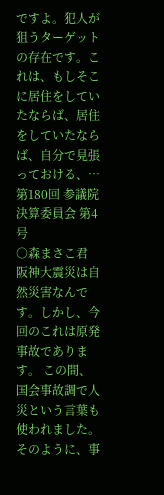ですよ。犯人が狙うターゲットの存在です。これは、もしそこに居住をしていたならば、居住をしていたならば、自分で見張っておける、…
第180回 参議院 決算委員会 第4号
○森まさこ君 阪神大震災は自然災害なんです。しかし、今回のこれは原発事故であります。 この間、国会事故調で人災という言葉も使われました。そのように、事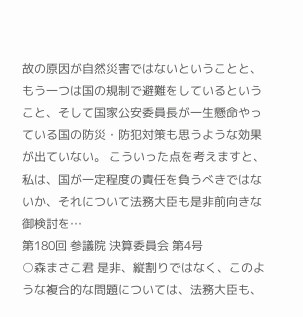故の原因が自然災害ではないということと、もう一つは国の規制で避難をしているということ、そして国家公安委員長が一生懸命やっている国の防災・防犯対策も思うような効果が出ていない。 こういった点を考えますと、私は、国が一定程度の責任を負うべきではないか、それについて法務大臣も是非前向きな御検討を…
第180回 参議院 決算委員会 第4号
○森まさこ君 是非、縦割りではなく、このような複合的な問題については、法務大臣も、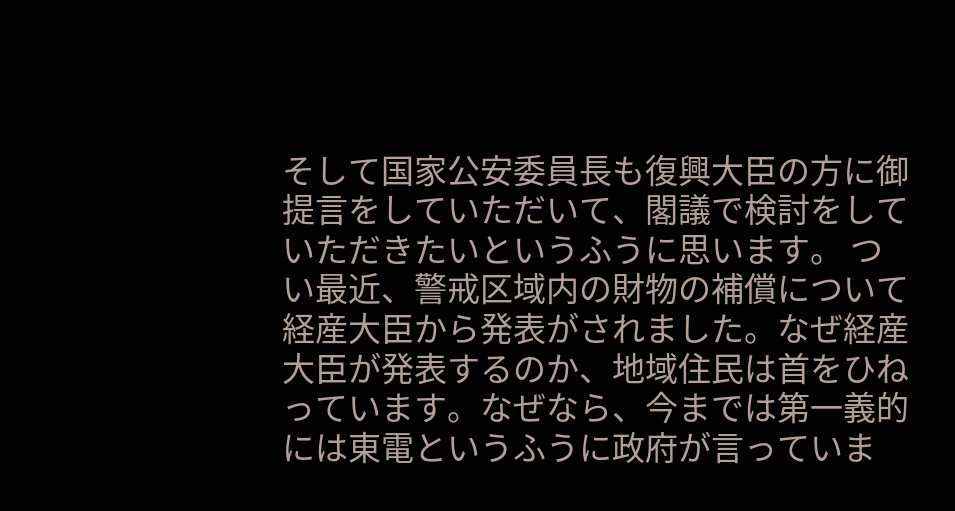そして国家公安委員長も復興大臣の方に御提言をしていただいて、閣議で検討をしていただきたいというふうに思います。 つい最近、警戒区域内の財物の補償について経産大臣から発表がされました。なぜ経産大臣が発表するのか、地域住民は首をひねっています。なぜなら、今までは第一義的には東電というふうに政府が言っていま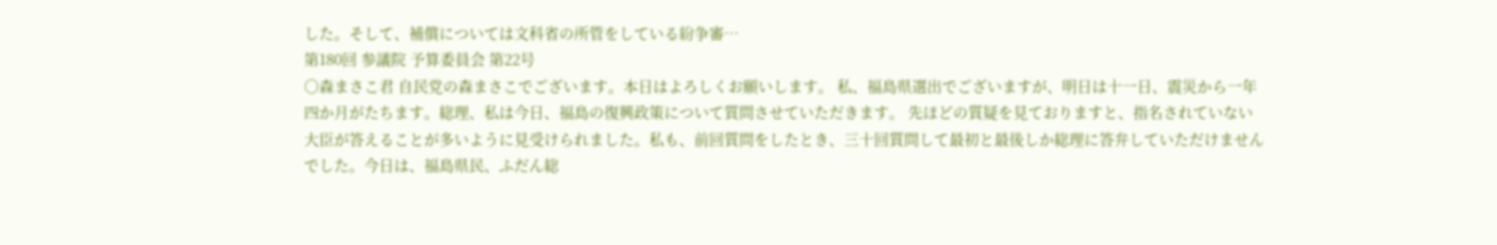した。そして、補償については文科省の所管をしている紛争審…
第180回 参議院 予算委員会 第22号
○森まさこ君 自民党の森まさこでございます。本日はよろしくお願いします。 私、福島県選出でございますが、明日は十一日、震災から一年四か月がたちます。総理、私は今日、福島の復興政策について質問させていただきます。 先ほどの質疑を見ておりますと、指名されていない大臣が答えることが多いように見受けられました。私も、前回質問をしたとき、三十回質問して最初と最後しか総理に答弁していただけませんでした。今日は、福島県民、ふだん総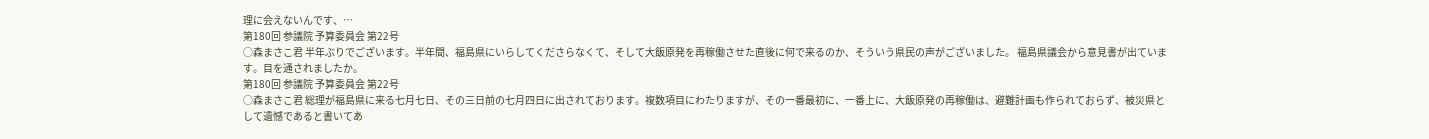理に会えないんです、…
第180回 参議院 予算委員会 第22号
○森まさこ君 半年ぶりでございます。半年間、福島県にいらしてくださらなくて、そして大飯原発を再稼働させた直後に何で来るのか、そういう県民の声がございました。 福島県議会から意見書が出ています。目を通されましたか。
第180回 参議院 予算委員会 第22号
○森まさこ君 総理が福島県に来る七月七日、その三日前の七月四日に出されております。複数項目にわたりますが、その一番最初に、一番上に、大飯原発の再稼働は、避難計画も作られておらず、被災県として遺憾であると書いてあ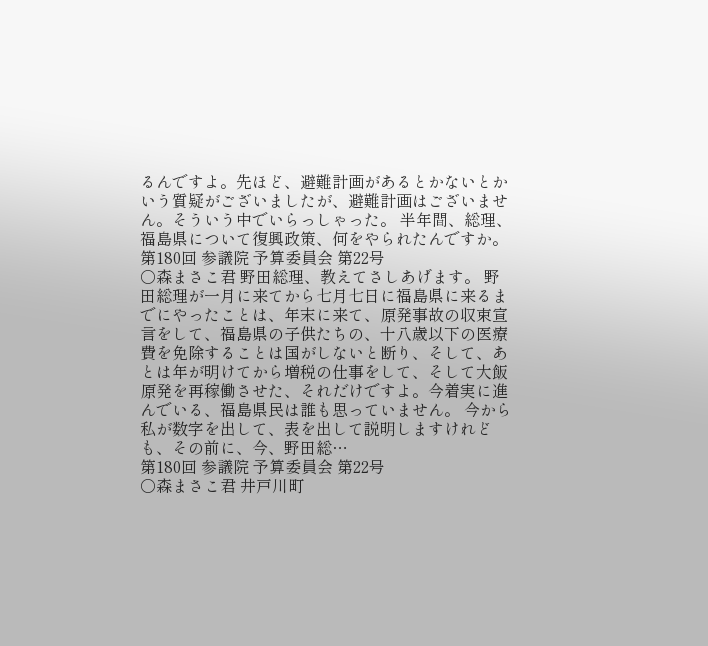るんですよ。先ほど、避難計画があるとかないとかいう質疑がございましたが、避難計画はございません。そういう中でいらっしゃった。 半年間、総理、福島県について復興政策、何をやられたんですか。
第180回 参議院 予算委員会 第22号
○森まさこ君 野田総理、教えてさしあげます。 野田総理が一月に来てから七月七日に福島県に来るまでにやったことは、年末に来て、原発事故の収束宣言をして、福島県の子供たちの、十八歳以下の医療費を免除することは国がしないと断り、そして、あとは年が明けてから増税の仕事をして、そして大飯原発を再稼働させた、それだけですよ。今着実に進んでいる、福島県民は誰も思っていません。 今から私が数字を出して、表を出して説明しますけれども、その前に、今、野田総…
第180回 参議院 予算委員会 第22号
○森まさこ君 井戸川町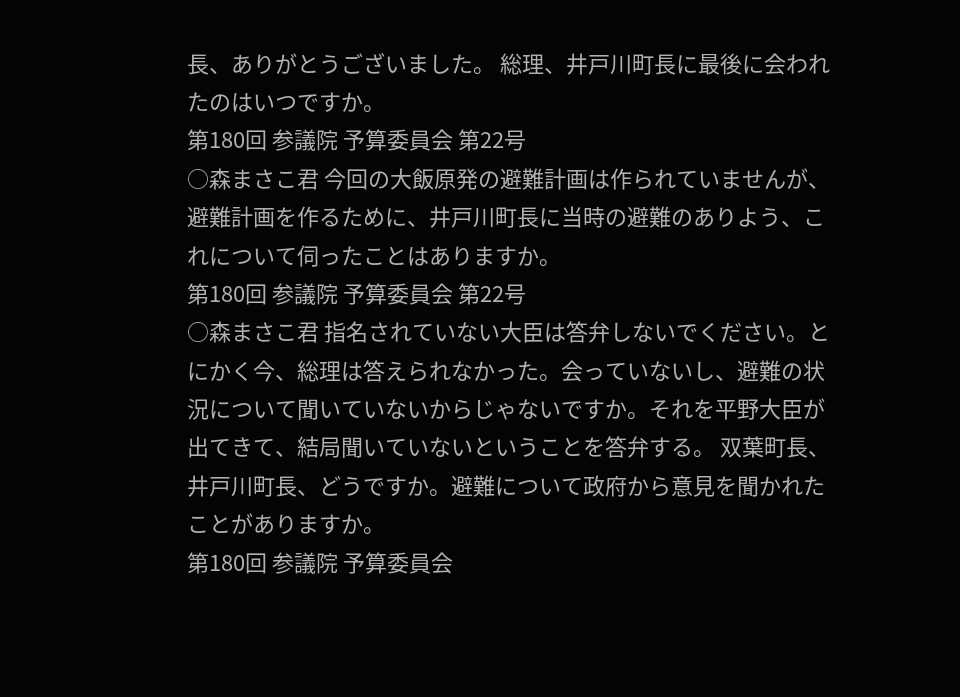長、ありがとうございました。 総理、井戸川町長に最後に会われたのはいつですか。
第180回 参議院 予算委員会 第22号
○森まさこ君 今回の大飯原発の避難計画は作られていませんが、避難計画を作るために、井戸川町長に当時の避難のありよう、これについて伺ったことはありますか。
第180回 参議院 予算委員会 第22号
○森まさこ君 指名されていない大臣は答弁しないでください。とにかく今、総理は答えられなかった。会っていないし、避難の状況について聞いていないからじゃないですか。それを平野大臣が出てきて、結局聞いていないということを答弁する。 双葉町長、井戸川町長、どうですか。避難について政府から意見を聞かれたことがありますか。
第180回 参議院 予算委員会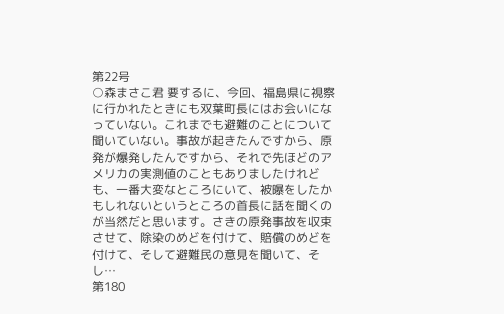第22号
○森まさこ君 要するに、今回、福島県に視察に行かれたときにも双葉町長にはお会いになっていない。これまでも避難のことについて聞いていない。事故が起きたんですから、原発が爆発したんですから、それで先ほどのアメリカの実測値のこともありましたけれども、一番大変なところにいて、被曝をしたかもしれないというところの首長に話を聞くのが当然だと思います。さきの原発事故を収束させて、除染のめどを付けて、賠償のめどを付けて、そして避難民の意見を聞いて、そし…
第180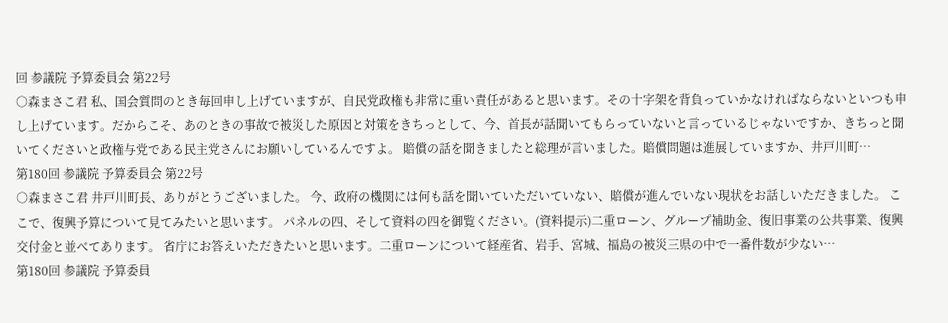回 参議院 予算委員会 第22号
○森まさこ君 私、国会質問のとき毎回申し上げていますが、自民党政権も非常に重い責任があると思います。その十字架を背負っていかなければならないといつも申し上げています。だからこそ、あのときの事故で被災した原因と対策をきちっとして、今、首長が話聞いてもらっていないと言っているじゃないですか、きちっと聞いてくださいと政権与党である民主党さんにお願いしているんですよ。 賠償の話を聞きましたと総理が言いました。賠償問題は進展していますか、井戸川町…
第180回 参議院 予算委員会 第22号
○森まさこ君 井戸川町長、ありがとうございました。 今、政府の機関には何も話を聞いていただいていない、賠償が進んでいない現状をお話しいただきました。 ここで、復興予算について見てみたいと思います。 パネルの四、そして資料の四を御覧ください。(資料提示)二重ローン、グループ補助金、復旧事業の公共事業、復興交付金と並べてあります。 省庁にお答えいただきたいと思います。二重ローンについて経産省、岩手、宮城、福島の被災三県の中で一番件数が少ない…
第180回 参議院 予算委員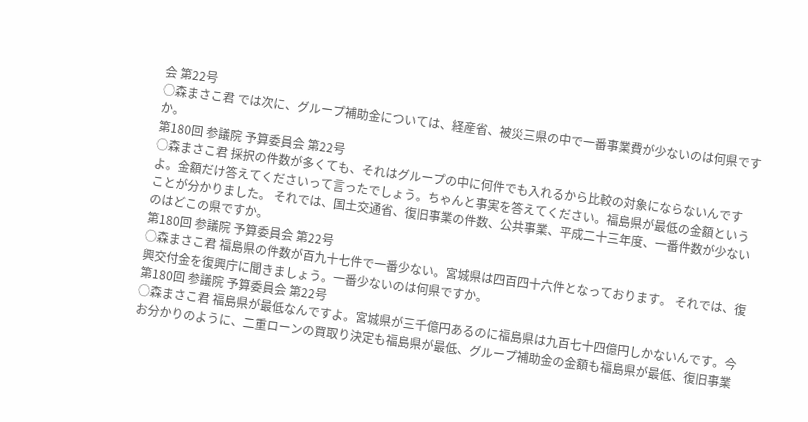会 第22号
○森まさこ君 では次に、グループ補助金については、経産省、被災三県の中で一番事業費が少ないのは何県ですか。
第180回 参議院 予算委員会 第22号
○森まさこ君 採択の件数が多くても、それはグループの中に何件でも入れるから比較の対象にならないんですよ。金額だけ答えてくださいって言ったでしょう。ちゃんと事実を答えてください。福島県が最低の金額ということが分かりました。 それでは、国土交通省、復旧事業の件数、公共事業、平成二十三年度、一番件数が少ないのはどこの県ですか。
第180回 参議院 予算委員会 第22号
○森まさこ君 福島県の件数が百九十七件で一番少ない。宮城県は四百四十六件となっております。 それでは、復興交付金を復興庁に聞きましょう。一番少ないのは何県ですか。
第180回 参議院 予算委員会 第22号
○森まさこ君 福島県が最低なんですよ。宮城県が三千億円あるのに福島県は九百七十四億円しかないんです。今お分かりのように、二重ローンの買取り決定も福島県が最低、グループ補助金の金額も福島県が最低、復旧事業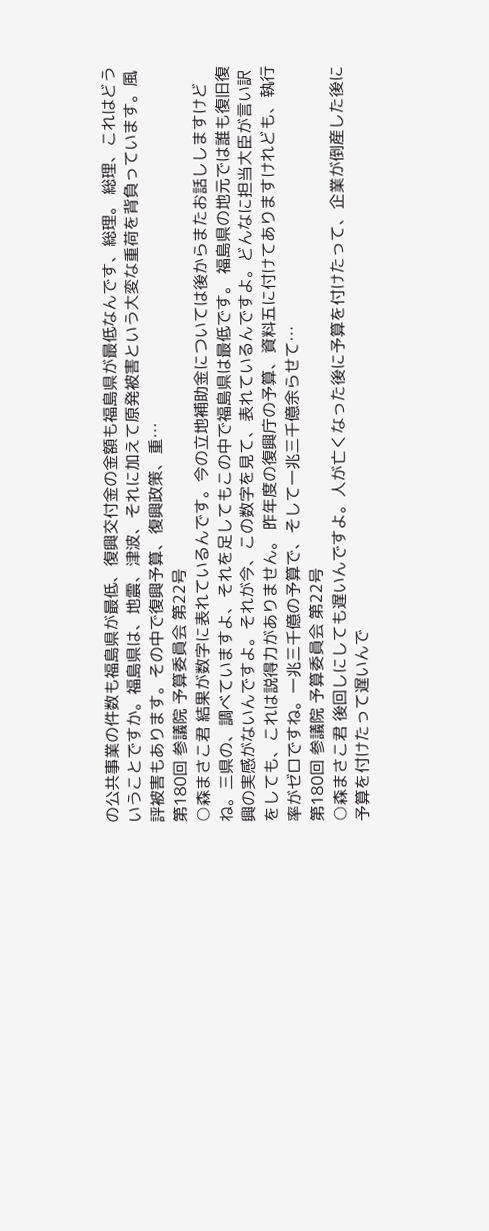の公共事業の件数も福島県が最低、復興交付金の金額も福島県が最低なんです、総理。 総理、これはどういうことですか。福島県は、地震、津波、それに加えて原発被害という大変な重荷を背負っています。風評被害もあります。その中で復興予算、復興政策、重…
第180回 参議院 予算委員会 第22号
○森まさこ君 結果が数字に表れているんです。今の立地補助金については後からまたお話ししますけどね。三県の、調べていますよ、それを足してもこの中で福島県は最低です。 福島県の地元では誰も復旧復興の実感がないんですよ。それが今、この数字を見て、表れているんですよ。どんなに担当大臣が言い訳をしても、これは説得力がありません。 昨年度の復興庁の予算、資料五に付けてありますけれども、執行率がゼロですね。一兆三千億の予算で、そして一兆三千億余らせて…
第180回 参議院 予算委員会 第22号
○森まさこ君 後回しにしても遅いんですよ。人が亡くなった後に予算を付けたって、企業が倒産した後に予算を付けたって遅いんで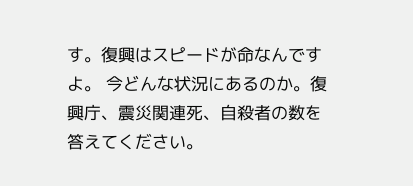す。復興はスピードが命なんですよ。 今どんな状況にあるのか。復興庁、震災関連死、自殺者の数を答えてください。